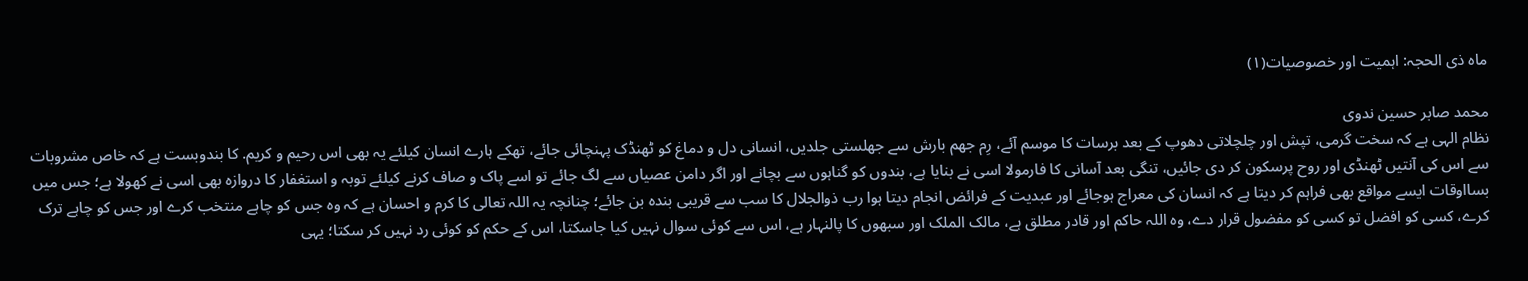ماہ ذی الحجہ: اہمیت اور خصوصیات(١)

محمد صابر حسین ندوی
نظام الہی ہے کہ سخت گرمی، تپش اور چلچلاتی دھوپ کے بعد برسات کا موسم آئے، رِم جھم بارش سے جھلستی جلدیں، انسانی دل و دماغ کو ٹھنڈک پہنچائی جائے، تھکے ہارے انسان کیلئے یہ بھی اس رحیم و کریم. کا بندوبست ہے کہ خاص مشروبات سے اس کی آنتیں ٹھنڈی اور روح پرسکون کر دی جائیں، تنگی بعد آسانی کا فارمولا اسی نے بنایا ہے، بندوں کو گناہوں سے بچانے اور اگر دامن عصیاں سے لگ جائے تو اسے پاک و صاف کرنے کیلئے توبہ و استغفار کا دروازہ بھی اسی نے کھولا ہے؛ جس میں بسااوقات ایسے مواقع بھی فراہم کر دیتا ہے کہ انسان کی معراج ہوجائے اور عبدیت کے فرائض انجام دیتا ہوا رب ذوالجلال کا سب سے قریبی بندہ بن جائے؛ چنانچہ یہ اللہ تعالی کا کرم و احسان ہے کہ وہ جس کو چاہے منتخب کرے اور جس کو چاہے ترک کرے، کسی کو افضل تو کسی کو مفضول قرار دے، وہ اللہ حاکم اور قادر مطلق ہے، مالک الملک اور سبھوں کا پالنہار ہے، اس سے کوئی سوال نہیں کیا جاسکتا، اس کے حکم کو کوئی رد نہیں کر سکتا؛ یہی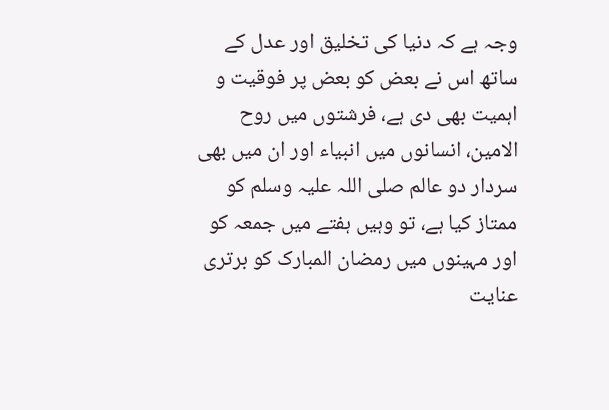وجہ ہے کہ دنیا کی تخلیق اور عدل کے ساتھ اس نے بعض کو بعض پر فوقیت و اہمیت بھی دی ہے، فرشتوں میں روح الامین، انسانوں میں انبیاء اور ان میں بھی سردار دو عالم صلی اللہ علیہ وسلم کو ممتاز کیا ہے، تو وہیں ہفتے میں جمعہ کو اور مہینوں میں رمضان المبارک کو برتری عنایت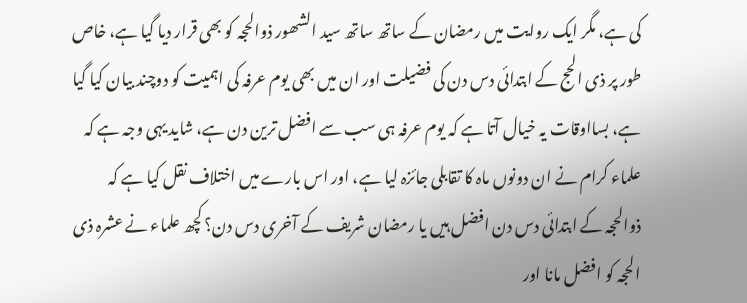کی ہے، مگر ایک روایت میں رمضان کے ساتھ ساتھ سید الشھور ذوالحجہ کو بھی قرار دیا گیا ہے، خاص طور پر ذی الحج کے ابتدائی دس دن کی فضیلت اور ان میں بھی یوم عرفہ کی اہمیت کو دوچند بیان کیا گیا ہے، بسااوقات یہ خیال آتا ہے کہ یوم عرفہ ہی سب سے افضل ترین دن ہے، شاید یہی وجہ ہے کہ علماء کرام نے ان دونوں ماہ کا تقابلی جائزہ لیا ہے، اور اس بارے میں اختلاف نقل کیا ہے کہ ذوالحجہ کے ابتدائی دس دن افضل ہیں یا رمضان شریف کے آخری دس دن؟ کچھ علماء نے عشرہ ذی الحجہ کو افضل مانا اور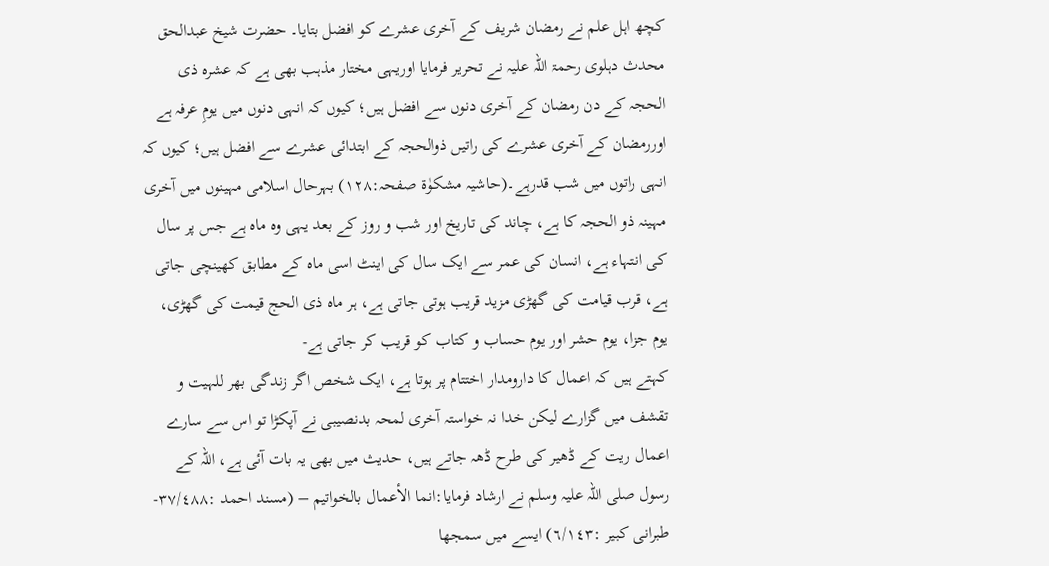کچھ اہل علم نے رمضان شریف کے آخری عشرے کو افضل بتایا۔ حضرت شیخ عبدالحق محدث دہلوی رحمۃ اللہ علیہ نے تحریر فرمایا اوریہی مختار مذہب بھی ہے کہ عشرہ ذی الحجہ کے دن رمضان کے آخری دنوں سے افضل ہیں؛ کیوں کہ انہی دنوں میں یومِ عرفہ ہے اوررمضان کے آخری عشرے کی راتیں ذوالحجہ کے ابتدائی عشرے سے افضل ہیں؛ کیوں کہ انہی راتوں میں شب قدرہے۔(حاشیہ مشکوٰۃ صفحہ:١٢٨) بہرحال اسلامی مہینوں میں آخری مہینہ ذو الحجہ کا ہے، چاند کی تاریخ اور شب و روز کے بعد یہی وہ ماہ ہے جس پر سال کی انتہاء ہے، انسان کی عمر سے ایک سال کی اینٹ اسی ماہ کے مطابق کھینچی جاتی ہے، قرب قیامت کی گھڑی مزید قریب ہوتی جاتی ہے، ہر ماہ ذی الحج قیمت کی گھڑی، یوم جزا، یوم حشر اور یوم حساب و کتاب کو قریب کر جاتی ہے-
کہتے ہیں کہ اعمال کا دارومدار اختتام پر ہوتا ہے، ایک شخص اگر زندگی بھر للہیت و تقشف میں گزارے لیکن خدا نہ خواستہ آخری لمحہ بدنصیبی نے آپکڑا تو اس سے سارے اعمال ریت کے ڈھیر کی طرح ڈھہ جاتے ہیں، حدیث میں بھی یہ بات آئی ہے، اللہ کے رسول صلی اللہ علیہ وسلم نے ارشاد فرمایا:انما الأعمال بالخواتيم – (مسند احمد :٣٧/٤٨٨- طبرانی کبیر :٦/١٤٣) ایسے میں سمجھا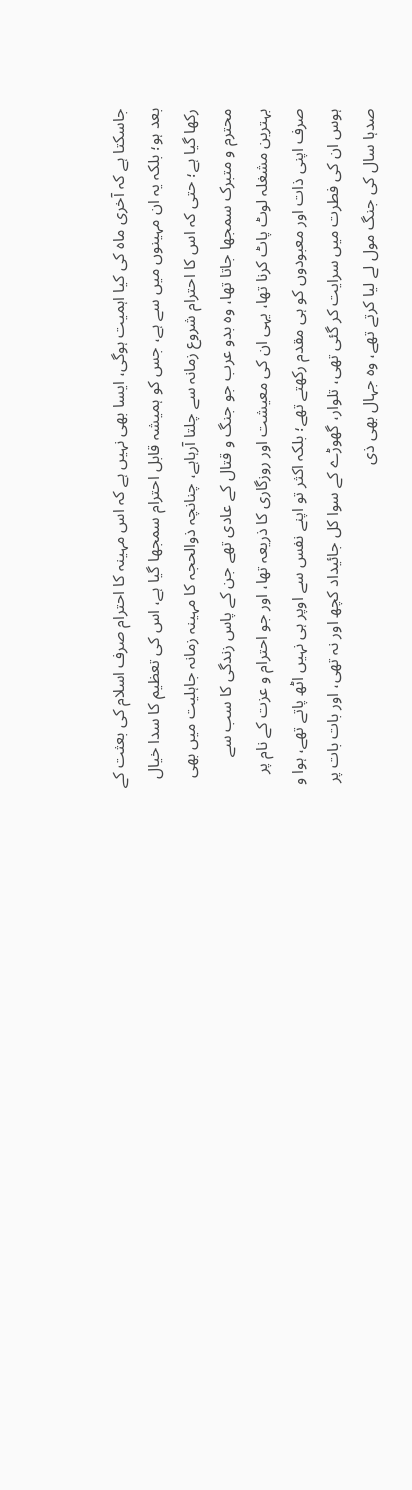جاسکتا ہے کہ آخری ماہ کی کیا اہمیت ہوگی، ایسا بھی نہیں ہے کہ اس مہینہ کا احترام صرف اسلام کی بعثت کے بعد ہو؛ بلکہ یہ ان مہینوں میں سے ہے، جس کو ہمیشہ قابل احترام سمجھا گیا ہے، اس کی تعظیم کا سدا خیال رکھا گیا ہے؛ حتی کہ اس کا احترام شروع زمانہ سے چلتا آرہاہے، چنانچہ ذوالحجہ کا مہینہ زمانہ جاہلیت میں بھی محترم و متبرک سمجھا جاتا تھا، وہ بدو عرب جو جنگ و قتال کے عادی تھے جن کے پاس زندگی کا سب سے بہترین مشغلہ لوٹ پاٹ کرنا تھا، یہی ان کی معیشت اور روزگاری کا ذریعہ تھا، اور جو احترام و عزت کے نام پر صرف اپنی ذات اور معبودوں کو ہی مقدم رکھتے تھے؛ بلکہ اکثر تو اپنے نفس سے اوپر ہی نہیں اٹھ پاتے تھے، ہوا و ہوس ان کی فطرت میں سرایت کر گئی تھی، تلوار، گھوڑے کے سوا کل جائیداد کچھ اور نہ تھی، اور بات بات پر صدہا سال کی جنگ مول لے لیا کرتے تھے، وہ جہال بھی ذی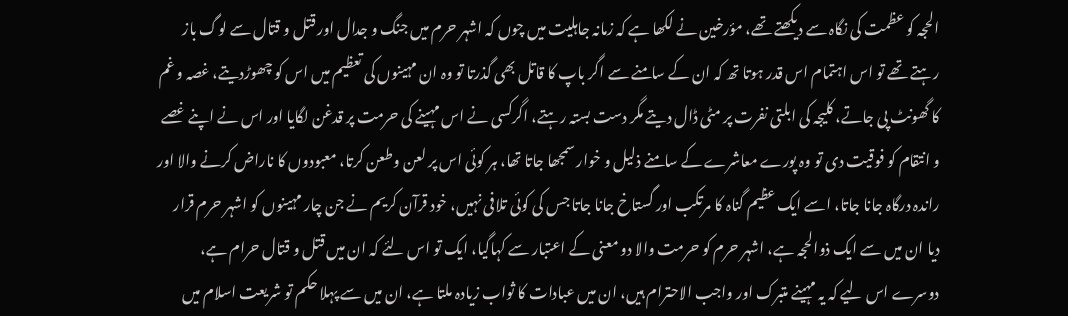الحجہ کو عظمت کی نگاہ سے دیکھتے تھے، مؤرخین نے لکھا ہے کہ زمانہ جاہلیت میں چوں کہ اشہر حرم میں جنگ و جدال اور قتل و قتال سے لوگ باز رہتے تھے تو اس اہتمام اس قدر ہوتا تھ کہ ان کے سامنے سے اگر باپ کا قاتل بھی گذرتا تو وہ ان مہینوں کی تعظیم میں اس کو چھوڑدیتے، غصہ و غم کا گھونٹ پی جاتے، کلیجہ کی ابلتی نفرت پر مٹی ڈال دیتے مگر دست بستہ رہتے، اگرکسی نے اس مہینے کی حرمت پر قدغن لگایا اور اس نے اپنے غصے و انتقام کو فوقیت دی تو وہ پورے معاشرے کے سامنے ذلیل و خوار سمجھا جاتا تھا، ہر کوئی اس پر لعن وطعن کرتا، معبودوں کا ناراض کرنے والا اور راندہ درگاہ جانا جاتا، اسے ایک عظیم گناہ کا مرتکب اور گستاخ جانا جاتا جس کی کوئی تلافی نہیں، خود قرآن کریم نے جن چار مہینوں کو اشہر حرم قرار دیا ان میں سے ایک ذوالحجہ ہے، اشہر حرم کو حرمت والا دو معنی کے اعتبار سے کہاگیا، ایک تو اس لئے کہ ان میں قتل و قتال حرام ہے، دوسرے اس لیے کہ یہ مہینے متبرک اور واجب الاحترام ہیں، ان میں عبادات کا ثواب زیادہ ملتا ہے، ان میں سے پہلا حکم تو شریعت اسلام میں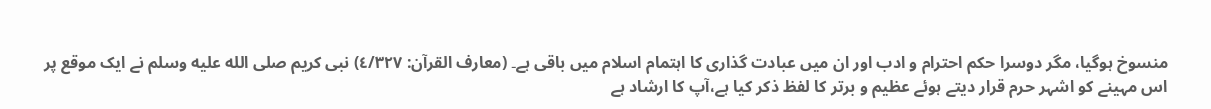منسوخ ہوگیا، مگر دوسرا حکم احترام و ادب اور ان میں عبادت گذاری کا اہتمام اسلام میں باقی ہے۔ (معارف القرآن: ٤/٣٢٧) نبی کریم صلى الله عليه وسلم نے ایک موقع پر اس مہینے کو اشہر حرم قرار دیتے ہوئے عظیم و برتر کا لفظ ذکر کیا ہے،آپ کا ارشاد ہے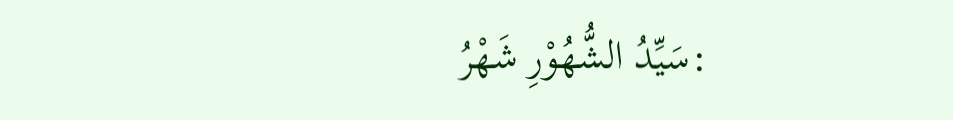:سَیِّدُ الشُّھُوْرِ شَھْرُ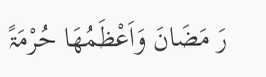رَ مَضَانَ وَاَعْظَمُھَا حُرْمَۃً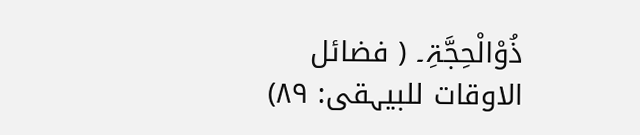ذُوْالْحِجَّۃِ۔ ( فضائل الاوقات للبیہقی: ٨٩)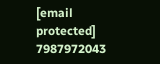[email protected]
7987972043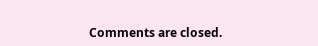Comments are closed.